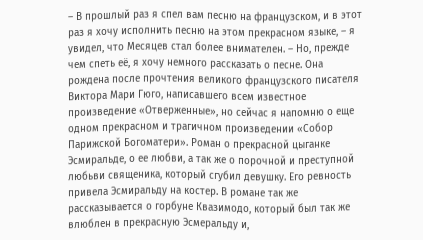– В прошлый раз я спел вам песню на французском, и в этот раз я хочу исполнить песню на этом прекрасном языке, – я увидел, что Месяцев стал более внимателен. – Но, прежде чем спеть её, я хочу немного рассказать о песне. Она рождена после прочтения великого французского писателя Виктора Мари Гюго, написавшего всем известное произведение «Отверженные», но сейчас я напомню о еще одном прекрасном и трагичном произведении «Собор Парижской Богоматери». Роман о прекрасной цыганке Эсмиральде, о ее любви, а так же о порочной и преступной любьви священика, который сгубил девушку. Его ревность привела Эсмиральду на костер. В романе так же рассказывается о горбуне Квазимодо, который был так же влюблен в прекрасную Эсмеральду и,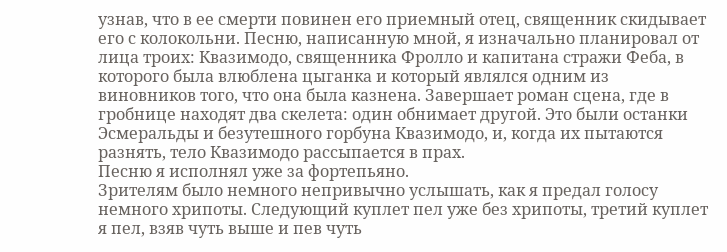узнав, что в ее смерти повинен его приемный отец, священник скидывает его с колокольни. Песню, написанную мной, я изначально планировал от лица троих: Квазимодо, священника Фролло и капитана стражи Феба, в которого была влюблена цыганка и который являлся одним из виновников того, что она была казнена. Завершает роман сцена, где в гробнице находят два скелета: один обнимает другой. Это были останки Эсмеральды и безутешного горбуна Квазимодо, и, когда их пытаются разнять, тело Квазимодо рассыпается в прах.
Песню я исполнял уже за фортепьяно.
Зрителям было немного непривычно услышать, как я предал голосу немного хрипоты. Следующий куплет пел уже без хрипоты, третий куплет я пел, взяв чуть выше и пев чуть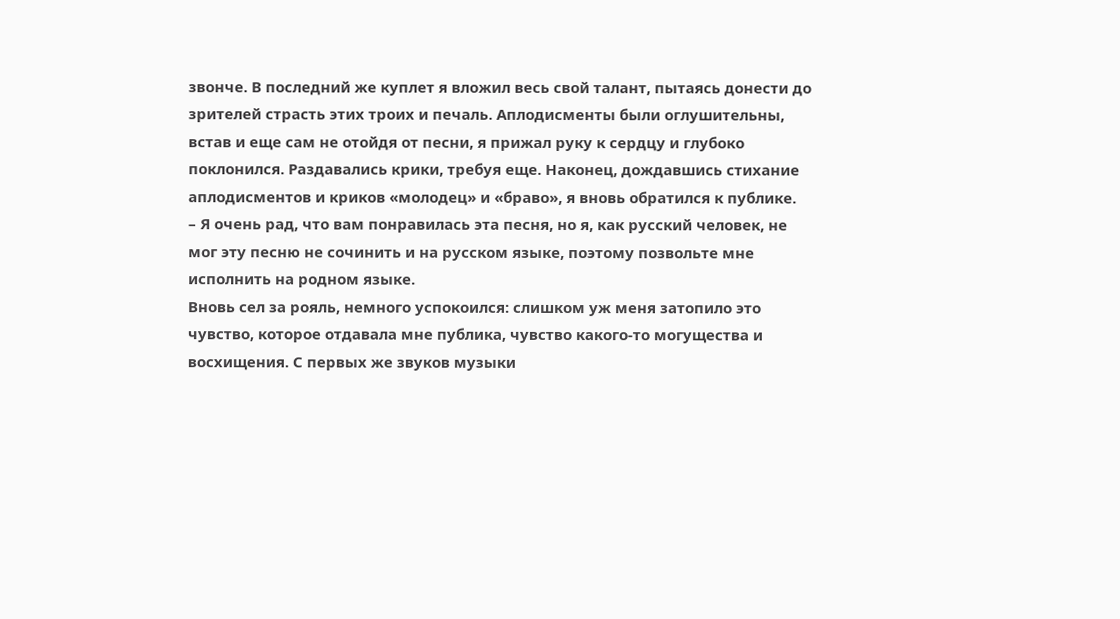звонче. В последний же куплет я вложил весь свой талант, пытаясь донести до зрителей страсть этих троих и печаль. Аплодисменты были оглушительны, встав и еще сам не отойдя от песни, я прижал руку к сердцу и глубоко поклонился. Раздавались крики, требуя еще. Наконец, дождавшись стихание аплодисментов и криков «молодец» и «браво», я вновь обратился к публике.
– Я очень рад, что вам понравилась эта песня, но я, как русский человек, не мог эту песню не сочинить и на русском языке, поэтому позвольте мне исполнить на родном языке.
Вновь сел за рояль, немного успокоился: слишком уж меня затопило это чувство, которое отдавала мне публика, чувство какого-то могущества и восхищения. С первых же звуков музыки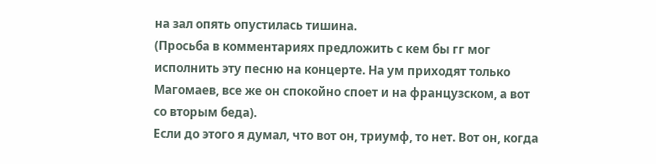на зал опять опустилась тишина.
(Просьба в комментариях предложить с кем бы гг мог исполнить эту песню на концерте. На ум приходят только Магомаев, все же он спокойно споет и на французском, а вот со вторым беда).
Если до этого я думал, что вот он, триумф, то нет. Вот он, когда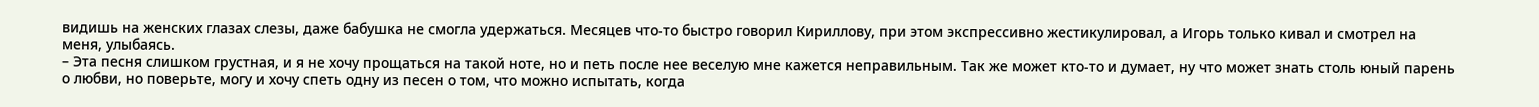видишь на женских глазах слезы, даже бабушка не смогла удержаться. Месяцев что-то быстро говорил Кириллову, при этом экспрессивно жестикулировал, а Игорь только кивал и смотрел на меня, улыбаясь.
– Эта песня слишком грустная, и я не хочу прощаться на такой ноте, но и петь после нее веселую мне кажется неправильным. Так же может кто-то и думает, ну что может знать столь юный парень о любви, но поверьте, могу и хочу спеть одну из песен о том, что можно испытать, когда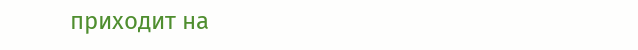приходит на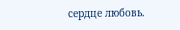сердце любовь.